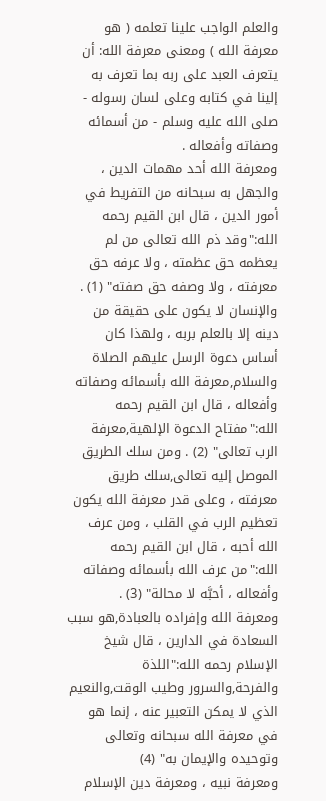والعلم الواجب علينا تعلمه ( هو معرفة الله ) ومعنى معرفة الله: أن يتعرف العبد على ربه بما تعرف به إلينا في كتابه وعلى لسان رسوله - صلى الله عليه وسلم - من أسمائه وصفاته وأفعاله .
ومعرفة الله أحد مهمات الدين ، والجهل به سبحانه من التفريط في أمور الدين ، قال ابن القيم رحمه الله:"وقد ذم الله تعالى من لم يعظمه حق عظمته ، ولا عرفه حق معرفته ، ولا وصفه حق صفته" (1) .
والإنسان لا يكون على حقيقة من دينه إلا بالعلم بربه ، ولهذا كان أساس دعوة الرسل عليهم الصلاة والسلام,معرفة الله بأسمائه وصفاته وأفعاله ، قال ابن القيم رحمه الله:"مفتاح الدعوة الإلهية,معرفة الرب تعالى" (2) . ومن سلك الطريق الموصل إليه تعالى,سلك طريق معرفته ، وعلى قدر معرفة الله يكون تعظيم الرب في القلب ، ومن عرف الله أحبه ، قال ابن القيم رحمه الله:"من عرف الله بأسمائه وصفاته وأفعاله ، أحبَّه لا محالة" (3) .
ومعرفة الله وإفراده بالعبادة,هو سبب السعادة في الدارين ، قال شيخ الإسلام رحمه الله:"اللذة والفرحة,والسرور وطيب الوقت,والنعيم الذي لا يمكن التعبير عنه ، إنما هو في معرفة الله سبحانه وتعالى وتوحيده والإيمان به" (4)
ومعرفة نبيه ، ومعرفة دين الإسلام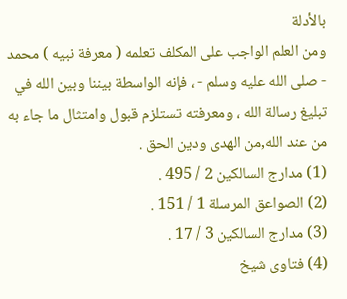بالأدلة
ومن العلم الواجب على المكلف تعلمه ( معرفة نبيه ) محمد - صلى الله عليه وسلم - ، فإنه الواسطة بيننا وبين الله في تبليغ رسالة الله ، ومعرفته تستلزم قبول وامتثال ما جاء به من عند الله,من الهدى ودين الحق .
(1) مدارج السالكين 2 / 495 .
(2) الصواعق المرسلة 1 / 151 .
(3) مدارج السالكين 3 / 17 .
(4) فتاوى شيخ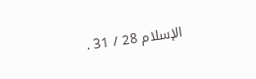الإسلام 28 / 31 .